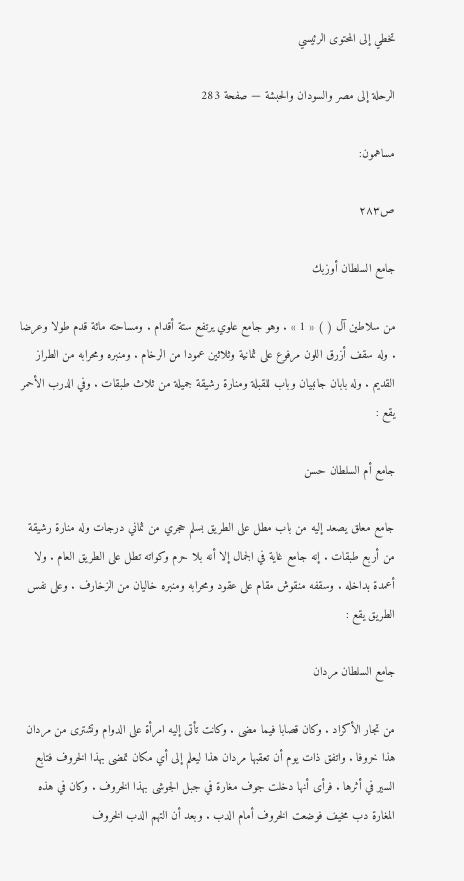تخطي إلى المحتوى الرئيسي

الرحلة إلى مصر والسودان والحبشة — صفحة 283

مساهمون:

ص٢٨٣

جامع السلطان أوزبك

من سلاطين آل ( ) « 1 » . وهو جامع علوي يرتفع ستة أقدام . ومساحته مائة قدم طولا وعرضا . وله سقف أزرق اللون مرفوع على ثمانية وثلاثين عمودا من الرخام . ومنبره ومحرابه من الطراز القديم . وله بابان جانبيان وباب للقبلة ومنارة رشيقة جميلة من ثلاث طبقات . وفي الدرب الأحمر يقع :

جامع أم السلطان حسن

جامع معلق يصعد إليه من باب مطل على الطريق بسلم حجري من ثماني درجات وله منارة رشيقة من أربع طبقات . إنه جامع غاية في الجمال إلا أنه بلا حرم وكواته تطل على الطريق العام . ولا أعمدة بداخله . وسقفه منقوش مقام على عقود ومحرابه ومنبره خاليان من الزخارف . وعلى نفس الطريق يقع :

جامع السلطان مردان

من تجار الأكراد . وكان قصابا فيما مضى . وكانت تأتى إليه امرأة على الدوام وتشترى من مردان هذا خروفا . واتفق ذات يوم أن تعقبها مردان هذا ليعلم إلى أي مكان تمضى بهذا الخروف فتابع السير في أثرها . فرأى أنها دخلت جوف مغارة في جبل الجوشى بهذا الخروف . وكان في هذه المغارة دب مخيف فوضعت الخروف أمام الدب . وبعد أن التهم الدب الخروف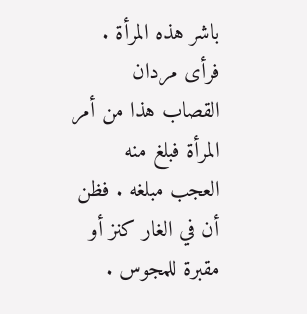باشر هذه المرأة . فرأى مردان القصاب هذا من أمر المرأة فبلغ منه العجب مبلغه . فظن أن في الغار كنز أو مقبرة للمجوس .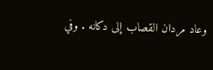وعاد مردان القصاب إلى دكانه . وفي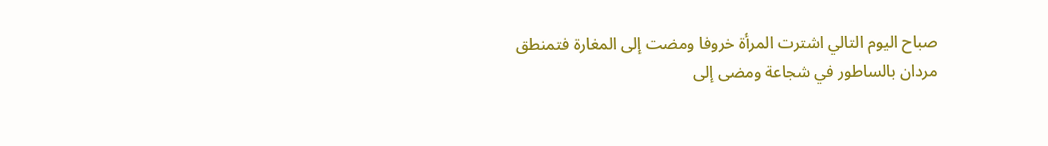صباح اليوم التالي اشترت المرأة خروفا ومضت إلى المغارة فتمنطق مردان بالساطور في شجاعة ومضى إلى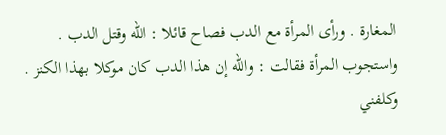المغارة . ورأى المرأة مع الدب فصاح قائلا : اللّه وقتل الدب . واستجوب المرأة فقالت : واللّه إن هذا الدب كان موكلا بهذا الكنز . وكلفني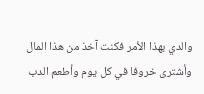والدي بهذا الأمر فكنت آخذ من هذا المال وأشترى خروفا في كل يوم وأطعم الدب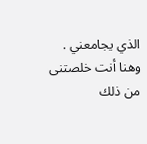الذي يجامعني . وهنا أنت خلصتنى من ذلك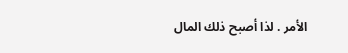الأمر . لذا أصبح ذلك المال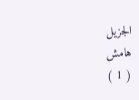الجزيل
هامش
( 1 )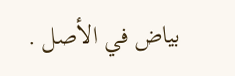بياض في الأصل .